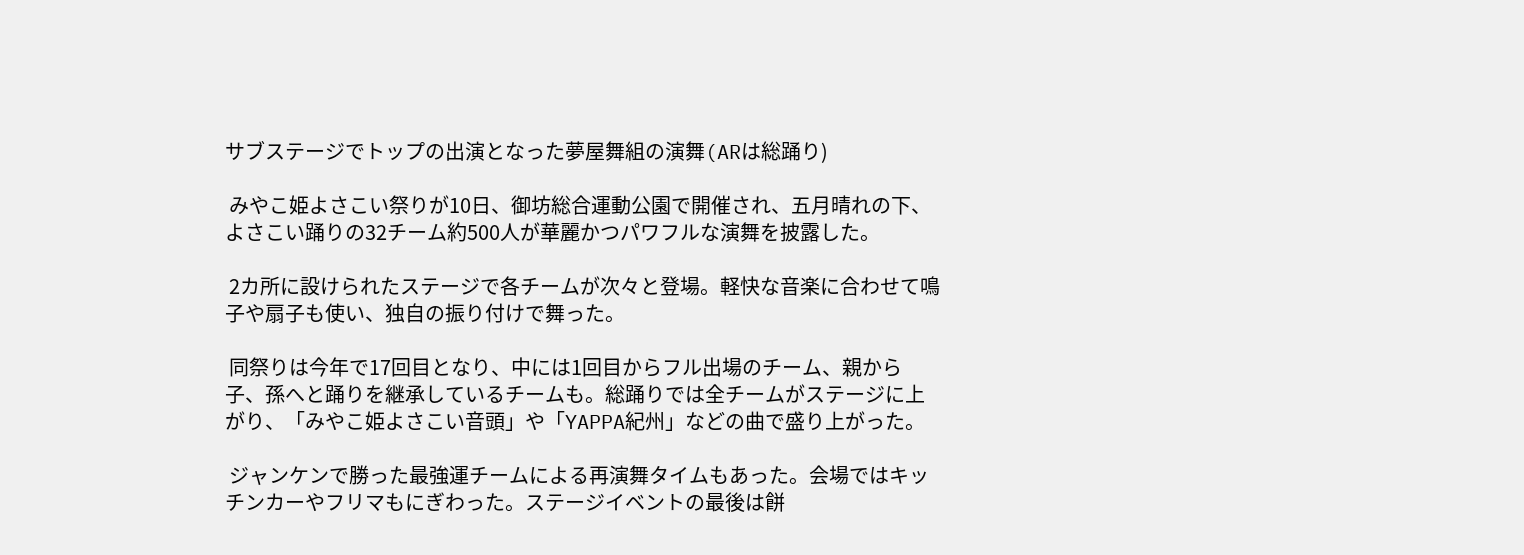サブステージでトップの出演となった夢屋舞組の演舞(ARは総踊り)

 みやこ姫よさこい祭りが10日、御坊総合運動公園で開催され、五月晴れの下、よさこい踊りの32チーム約500人が華麗かつパワフルな演舞を披露した。

 2カ所に設けられたステージで各チームが次々と登場。軽快な音楽に合わせて鳴子や扇子も使い、独自の振り付けで舞った。

 同祭りは今年で17回目となり、中には1回目からフル出場のチーム、親から子、孫へと踊りを継承しているチームも。総踊りでは全チームがステージに上がり、「みやこ姫よさこい音頭」や「YAPPA紀州」などの曲で盛り上がった。

 ジャンケンで勝った最強運チームによる再演舞タイムもあった。会場ではキッチンカーやフリマもにぎわった。ステージイベントの最後は餅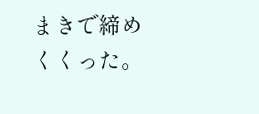まきで締めくくった。